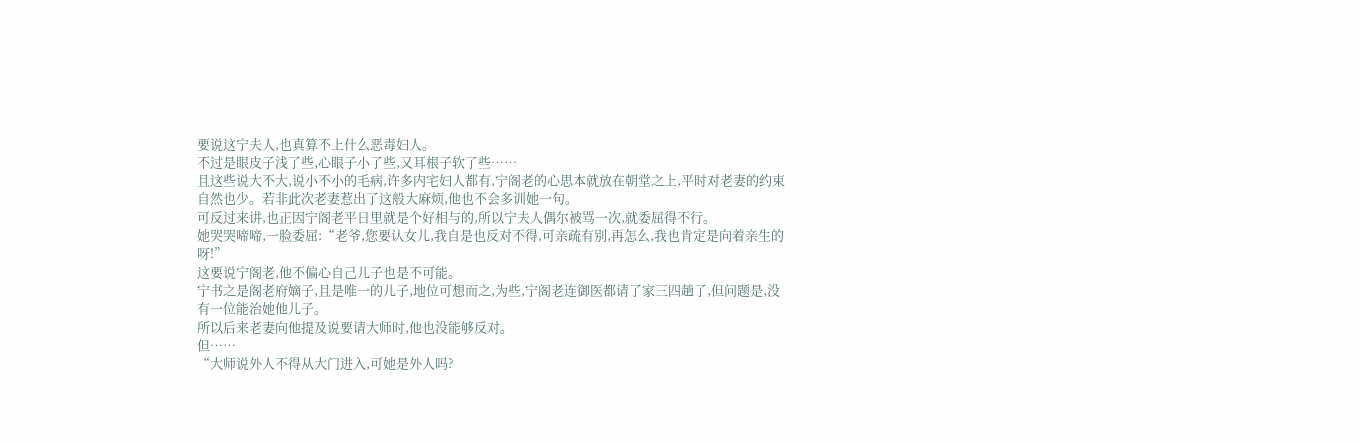要说这宁夫人,也真算不上什么恶毒妇人。
不过是眼皮子浅了些,心眼子小了些,又耳根子软了些……
且这些说大不大,说小不小的毛病,许多内宅妇人都有,宁阁老的心思本就放在朝堂之上,平时对老妻的约束自然也少。若非此次老妻惹出了这般大麻烦,他也不会多训她一句。
可反过来讲,也正因宁阁老平日里就是个好相与的,所以宁夫人偶尔被骂一次,就委屈得不行。
她哭哭啼啼,一脸委屈:“老爷,您要认女儿,我自是也反对不得,可亲疏有别,再怎么,我也肯定是向着亲生的呀!”
这要说宁阁老,他不偏心自己儿子也是不可能。
宁书之是阁老府嫡子,且是唯一的儿子,地位可想而之,为些,宁阁老连御医都请了家三四趟了,但问题是,没有一位能治她他儿子。
所以后来老妻向他提及说要请大师时,他也没能够反对。
但……
“大师说外人不得从大门进入,可她是外人吗?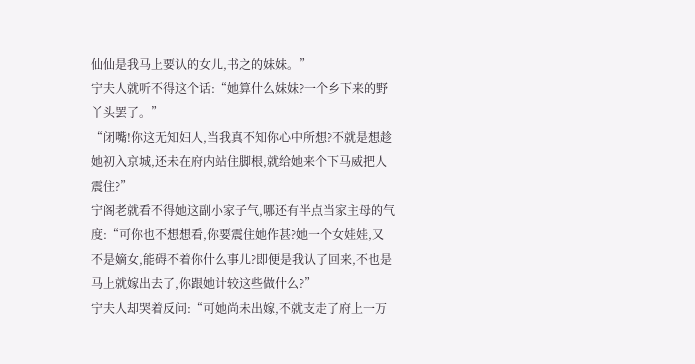仙仙是我马上要认的女儿,书之的妹妹。”
宁夫人就听不得这个话:“她算什么妹妹?一个乡下来的野丫头罢了。”
“闭嘴!你这无知妇人,当我真不知你心中所想?不就是想趁她初入京城,还未在府内站住脚根,就给她来个下马威把人震住?”
宁阁老就看不得她这副小家子气,哪还有半点当家主母的气度:“可你也不想想看,你要震住她作甚?她一个女娃娃,又不是嫡女,能碍不着你什么事儿?即便是我认了回来,不也是马上就嫁出去了,你跟她计较这些做什么?”
宁夫人却哭着反问:“可她尚未出嫁,不就支走了府上一万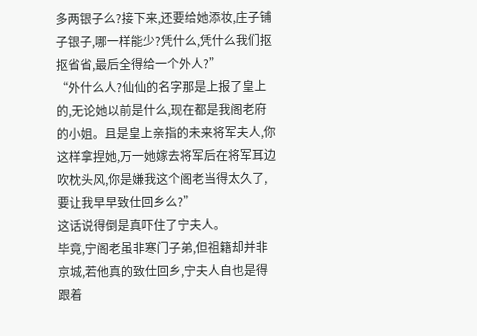多两银子么?接下来,还要给她添妆,庄子铺子银子,哪一样能少?凭什么,凭什么我们抠抠省省,最后全得给一个外人?”
“外什么人?仙仙的名字那是上报了皇上的,无论她以前是什么,现在都是我阁老府的小姐。且是皇上亲指的未来将军夫人,你这样拿捏她,万一她嫁去将军后在将军耳边吹枕头风,你是嫌我这个阁老当得太久了,要让我早早致仕回乡么?”
这话说得倒是真吓住了宁夫人。
毕竟,宁阁老虽非寒门子弟,但祖籍却并非京城,若他真的致仕回乡,宁夫人自也是得跟着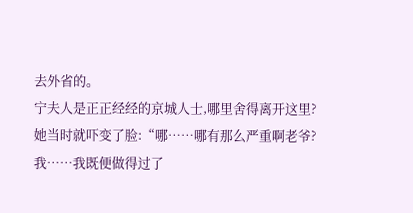去外省的。
宁夫人是正正经经的京城人士,哪里舍得离开这里?
她当时就吓变了脸:“哪……哪有那么严重啊老爷?我……我既便做得过了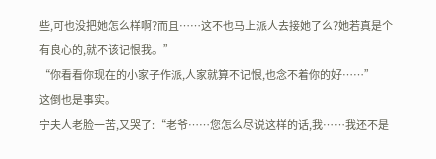些,可也没把她怎么样啊?而且……这不也马上派人去接她了么?她若真是个有良心的,就不该记恨我。”
“你看看你现在的小家子作派,人家就算不记恨,也念不着你的好……”
这倒也是事实。
宁夫人老脸一苦,又哭了:“老爷……您怎么尽说这样的话,我……我还不是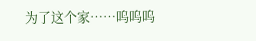为了这个家……呜呜呜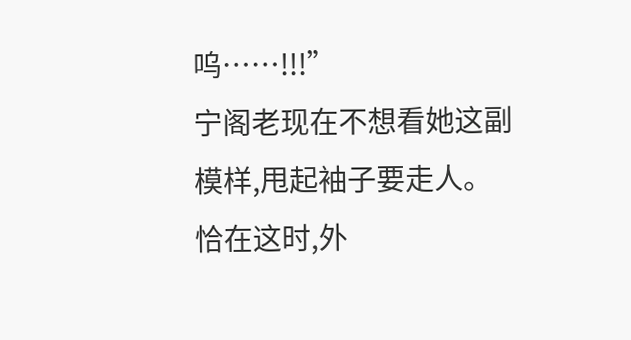呜……!!!”
宁阁老现在不想看她这副模样,甩起袖子要走人。
恰在这时,外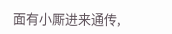面有小厮进来通传,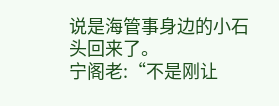说是海管事身边的小石头回来了。
宁阁老:“不是刚让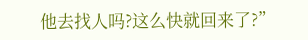他去找人吗?这么快就回来了?”